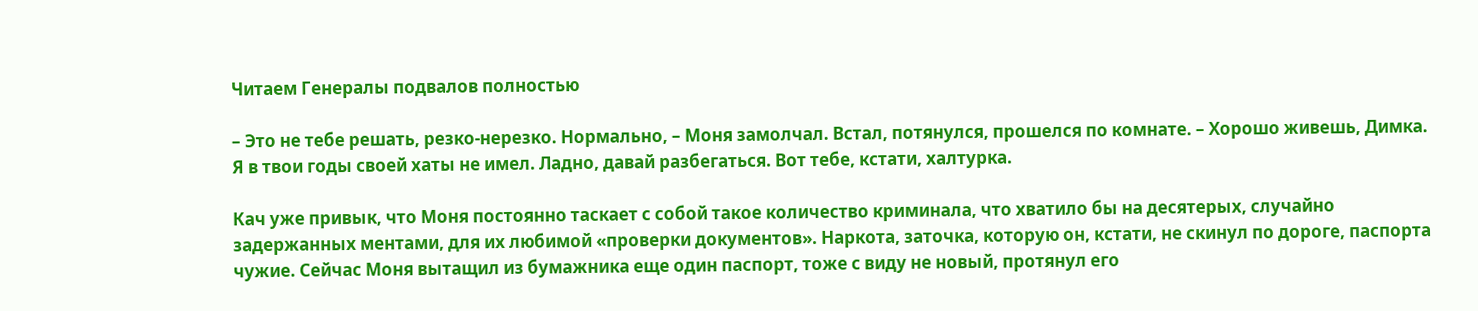Читаем Генералы подвалов полностью

– Это не тебе решать, резко-нерезко. Нормально, – Моня замолчал. Встал, потянулся, прошелся по комнате. – Хорошо живешь, Димка. Я в твои годы своей хаты не имел. Ладно, давай разбегаться. Вот тебе, кстати, халтурка.

Кач уже привык, что Моня постоянно таскает с собой такое количество криминала, что хватило бы на десятерых, случайно задержанных ментами, для их любимой «проверки документов». Наркота, заточка, которую он, кстати, не скинул по дороге, паспорта чужие. Сейчас Моня вытащил из бумажника еще один паспорт, тоже с виду не новый, протянул его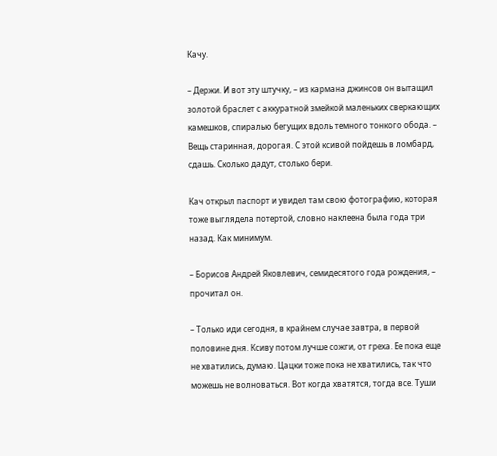Качу.

– Держи. И вот эту штучку, – из кармана джинсов он вытащил золотой браслет с аккуратной змейкой маленьких сверкающих камешков, спиралью бегущих вдоль темного тонкого обода. – Вещь старинная, дорогая. С этой ксивой пойдешь в ломбард, сдашь. Сколько дадут, столько бери.

Кач открыл паспорт и увидел там свою фотографию, которая тоже выглядела потертой, словно наклеена была года три назад. Как минимум.

– Борисов Андрей Яковлевич, семидесятого года рождения, – прочитал он.

– Только иди сегодня, в крайнем случае завтра, в первой половине дня. Ксиву потом лучше сожги, от греха. Ее пока еще не хватились, думаю. Цацки тоже пока не хватились, так что можешь не волноваться. Вот когда хватятся, тогда все. Туши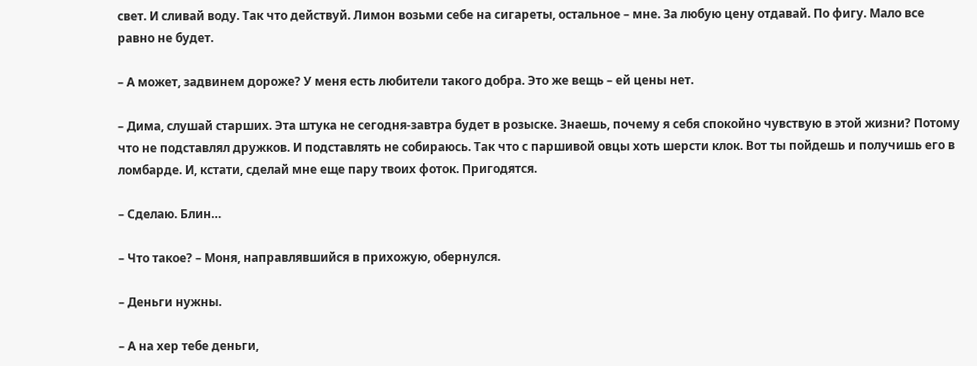свет. И сливай воду. Так что действуй. Лимон возьми себе на сигареты, остальное – мне. За любую цену отдавай. По фигу. Мало все равно не будет.

– А может, задвинем дороже? У меня есть любители такого добра. Это же вещь – ей цены нет.

– Дима, слушай старших. Эта штука не сегодня-завтра будет в розыске. Знаешь, почему я себя спокойно чувствую в этой жизни? Потому что не подставлял дружков. И подставлять не собираюсь. Так что с паршивой овцы хоть шерсти клок. Вот ты пойдешь и получишь его в ломбарде. И, кстати, сделай мне еще пару твоих фоток. Пригодятся.

– Сделаю. Блин…

– Что такое? – Моня, направлявшийся в прихожую, обернулся.

– Деньги нужны.

– А на хер тебе деньги,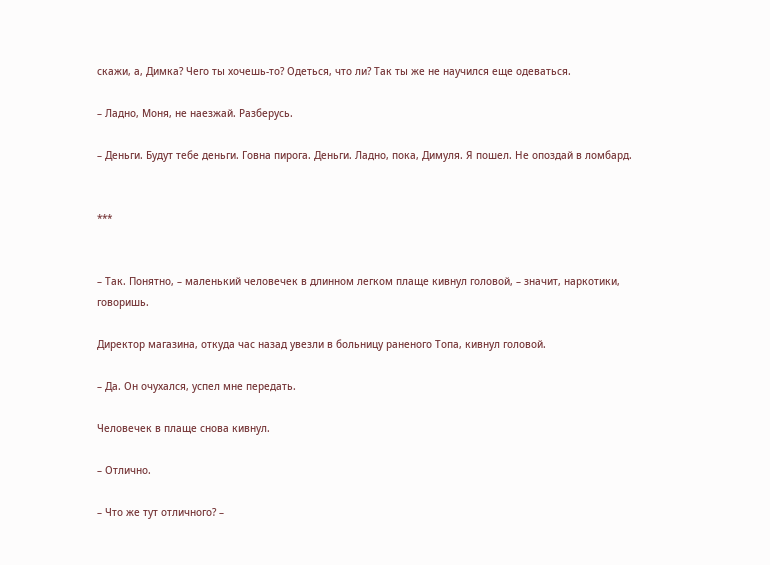скажи, а, Димка? Чего ты хочешь-то? Одеться, что ли? Так ты же не научился еще одеваться.

– Ладно, Моня, не наезжай. Разберусь.

– Деньги. Будут тебе деньги. Говна пирога. Деньги. Ладно, пока, Димуля. Я пошел. Не опоздай в ломбард.


***


– Так. Понятно, – маленький человечек в длинном легком плаще кивнул головой, – значит, наркотики, говоришь.

Директор магазина, откуда час назад увезли в больницу раненого Топа, кивнул головой.

– Да. Он очухался, успел мне передать.

Человечек в плаще снова кивнул.

– Отлично.

– Что же тут отличного? –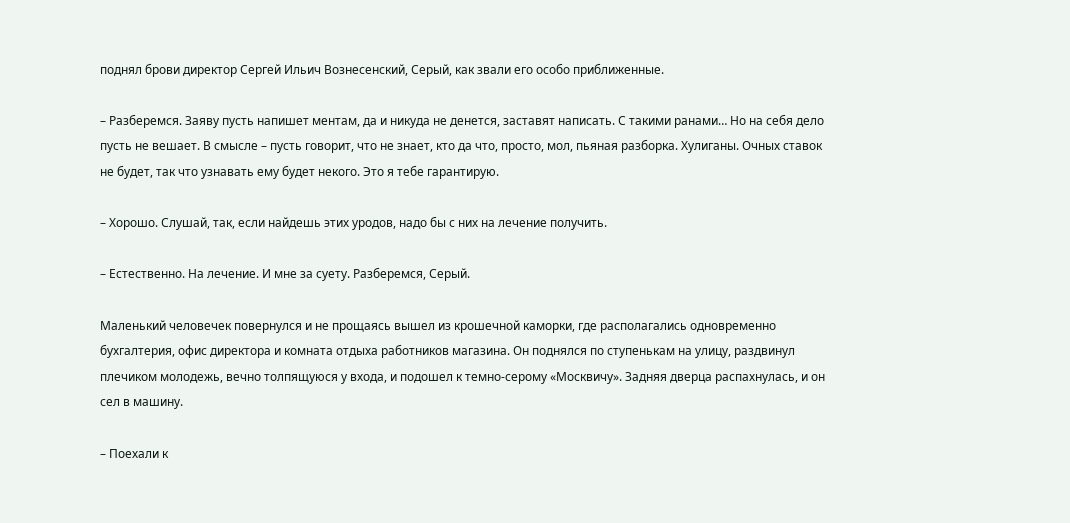поднял брови директор Сергей Ильич Вознесенский, Серый, как звали его особо приближенные.

– Разберемся. Заяву пусть напишет ментам, да и никуда не денется, заставят написать. С такими ранами… Но на себя дело пусть не вешает. В смысле – пусть говорит, что не знает, кто да что, просто, мол, пьяная разборка. Хулиганы. Очных ставок не будет, так что узнавать ему будет некого. Это я тебе гарантирую.

– Хорошо. Слушай, так, если найдешь этих уродов, надо бы с них на лечение получить.

– Естественно. На лечение. И мне за суету. Разберемся, Серый.

Маленький человечек повернулся и не прощаясь вышел из крошечной каморки, где располагались одновременно бухгалтерия, офис директора и комната отдыха работников магазина. Он поднялся по ступенькам на улицу, раздвинул плечиком молодежь, вечно толпящуюся у входа, и подошел к темно-серому «Москвичу». Задняя дверца распахнулась, и он сел в машину.

– Поехали к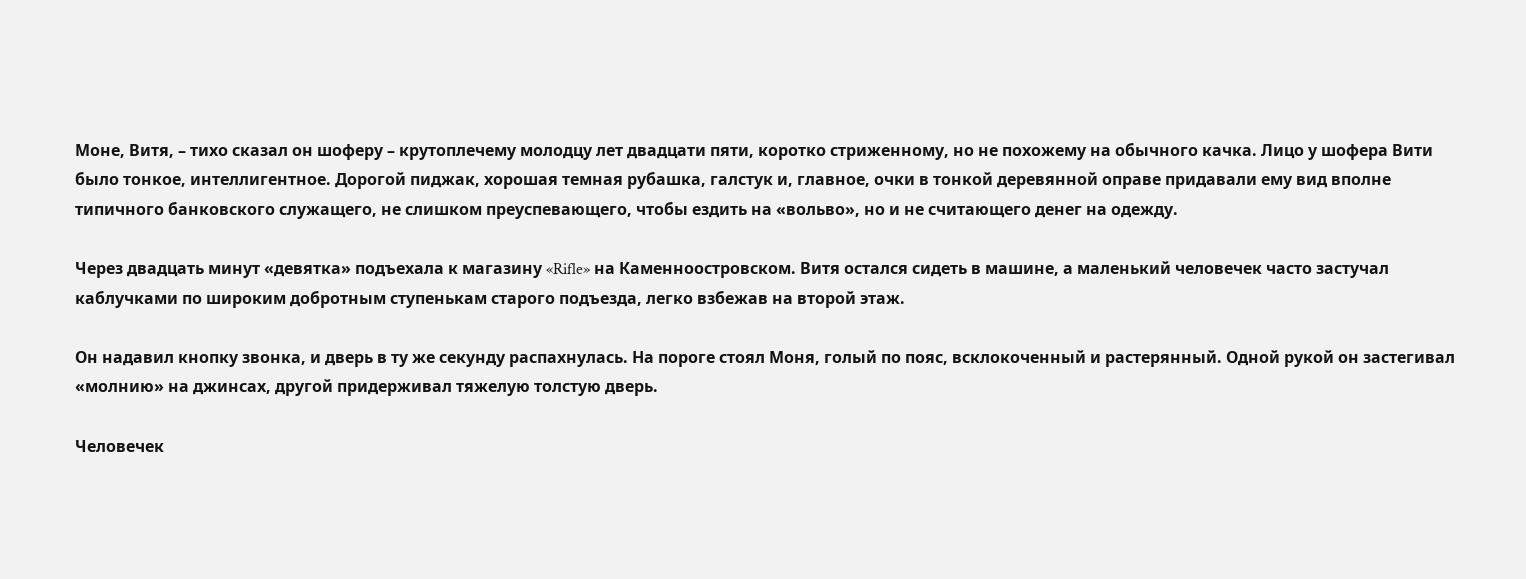Моне, Витя, – тихо сказал он шоферу – крутоплечему молодцу лет двадцати пяти, коротко стриженному, но не похожему на обычного качка. Лицо у шофера Вити было тонкое, интеллигентное. Дорогой пиджак, хорошая темная рубашка, галстук и, главное, очки в тонкой деревянной оправе придавали ему вид вполне типичного банковского служащего, не слишком преуспевающего, чтобы ездить на «вольво», но и не считающего денег на одежду.

Через двадцать минут «девятка» подъехала к магазину «Rifle» на Каменноостровском. Витя остался сидеть в машине, а маленький человечек часто застучал каблучками по широким добротным ступенькам старого подъезда, легко взбежав на второй этаж.

Он надавил кнопку звонка, и дверь в ту же секунду распахнулась. На пороге стоял Моня, голый по пояс, всклокоченный и растерянный. Одной рукой он застегивал «молнию» на джинсах, другой придерживал тяжелую толстую дверь.

Человечек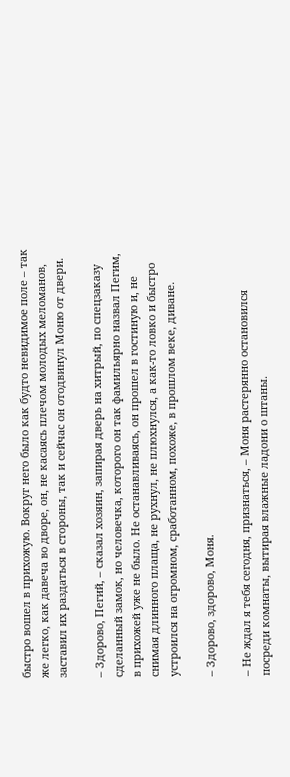быстро вошел в прихожую. Вокруг него было как будто невидимое поле – так же легко, как давеча во дворе, он, не касаясь плечом молодых меломанов, заставил их раздаться в стороны, так и сейчас он отодвинул Моню от двери.

– Здорово, Пегий, – сказал хозяин, запирая дверь на хитрый, по спецзаказу сделанный замок, но человечка, которого он так фамильярно назвал Пегим, в прихожей уже не было. Не останавливаясь, он прошел в гостиную и, не снимая длинного плаща, не рухнул, не плюхнулся, а как-то ловко и быстро устроился на огромном, сработанном, похоже, в прошлом веке, диване.

– Здорово, здорово, Моня.

– Не ждал я тебя сегодня, признаться, – Моня растерянно остановился посреди комнаты, вытирая влажные ладони о штаны.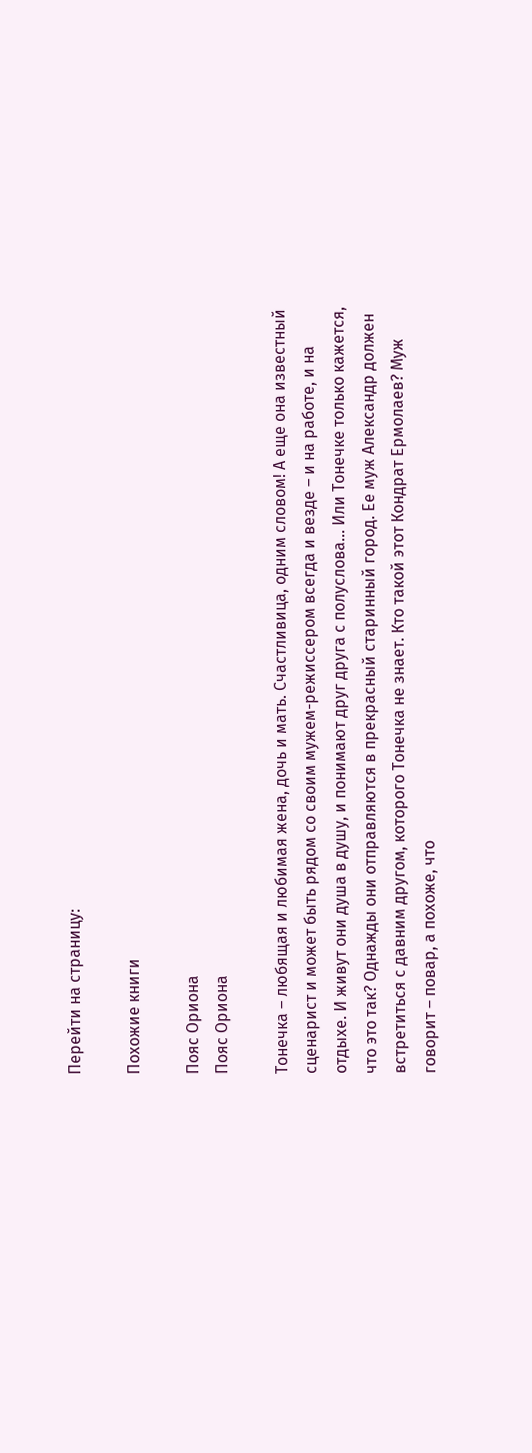Перейти на страницу:

Похожие книги

Пояс Ориона
Пояс Ориона

Тонечка – любящая и любимая жена, дочь и мать. Счастливица, одним словом! А еще она известный сценарист и может быть рядом со своим мужем-режиссером всегда и везде – и на работе, и на отдыхе. И живут они душа в душу, и понимают друг друга с полуслова… Или Тонечке только кажется, что это так? Однажды они отправляются в прекрасный старинный город. Ее муж Александр должен встретиться с давним другом, которого Тонечка не знает. Кто такой этот Кондрат Ермолаев? Муж говорит – повар, а похоже, что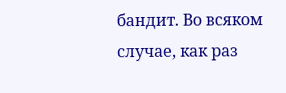бандит. Во всяком случае, как раз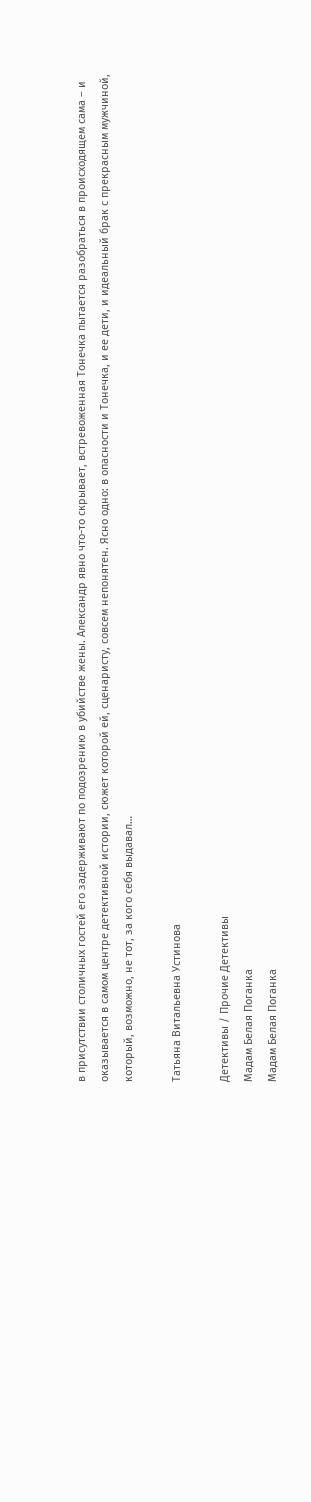в присутствии столичных гостей его задерживают по подозрению в убийстве жены. Александр явно что-то скрывает, встревоженная Тонечка пытается разобраться в происходящем сама – и оказывается в самом центре детективной истории, сюжет которой ей, сценаристу, совсем непонятен. Ясно одно: в опасности и Тонечка, и ее дети, и идеальный брак с прекрасным мужчиной, который, возможно, не тот, за кого себя выдавал…

Татьяна Витальевна Устинова

Детективы / Прочие Детективы
Мадам Белая Поганка
Мадам Белая Поганка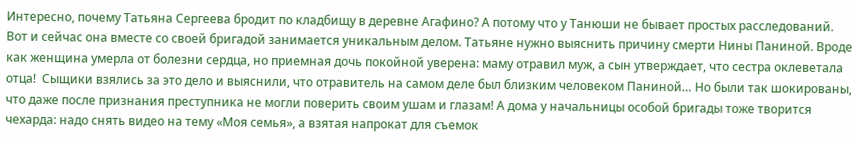Интересно, почему Татьяна Сергеева бродит по кладбищу в деревне Агафино? А потому что у Танюши не бывает простых расследований. Вот и сейчас она вместе со своей бригадой занимается уникальным делом. Татьяне нужно выяснить причину смерти Нины Паниной. Вроде как женщина умерла от болезни сердца, но приемная дочь покойной уверена: маму отравил муж, а сын утверждает, что сестра оклеветала отца!  Сыщики взялись за это дело и выяснили, что отравитель на самом деле был близким человеком Паниной… Но были так шокированы, что даже после признания преступника не могли поверить своим ушам и глазам! А дома у начальницы особой бригады тоже творится чехарда: надо снять видео на тему «Моя семья», а взятая напрокат для съемок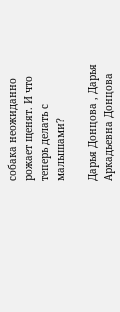собака неожиданно рожает щенят. И что теперь делать с малышами?

Дарья Донцова , Дарья Аркадьевна Донцова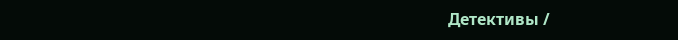Детективы /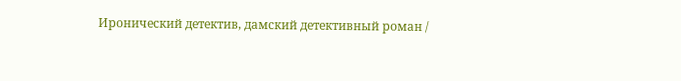Иронический детектив, дамский детективный роман /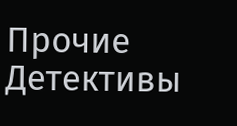Прочие Детективы